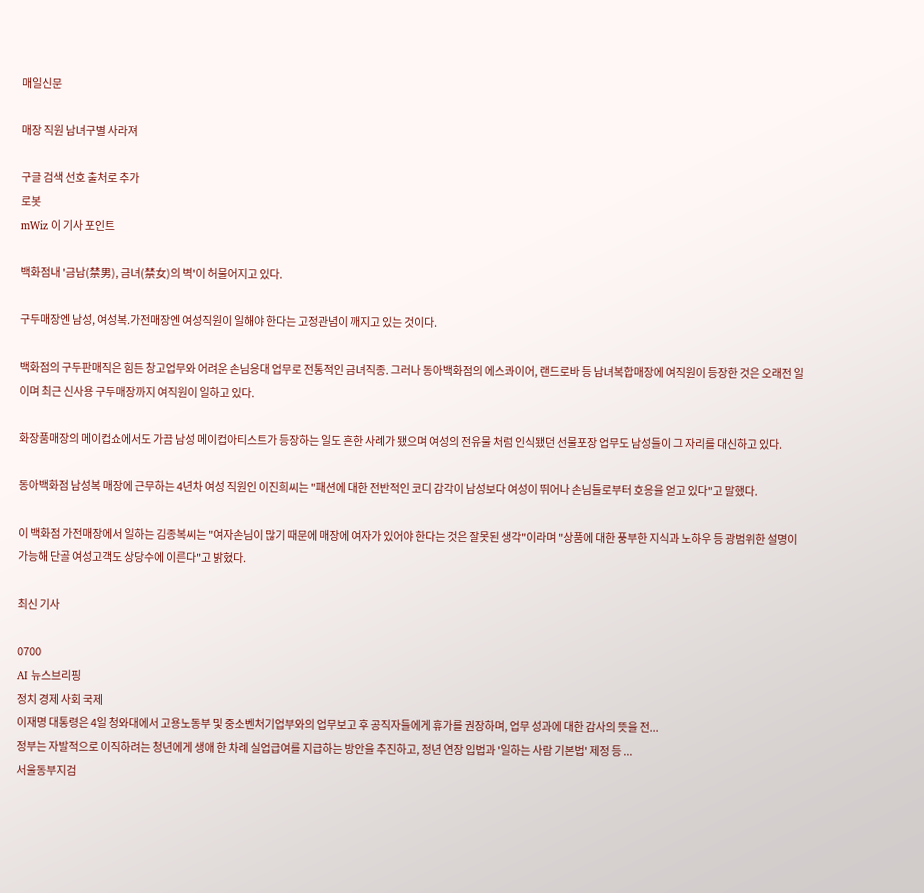매일신문

매장 직원 남녀구별 사라져

구글 검색 선호 출처로 추가
로봇
mWiz 이 기사 포인트

백화점내 '금남(禁男), 금녀(禁女)의 벽'이 허물어지고 있다.

구두매장엔 남성, 여성복.가전매장엔 여성직원이 일해야 한다는 고정관념이 깨지고 있는 것이다.

백화점의 구두판매직은 힘든 창고업무와 어려운 손님응대 업무로 전통적인 금녀직종. 그러나 동아백화점의 에스콰이어, 랜드로바 등 남녀복합매장에 여직원이 등장한 것은 오래전 일이며 최근 신사용 구두매장까지 여직원이 일하고 있다.

화장품매장의 메이컵쇼에서도 가끔 남성 메이컵아티스트가 등장하는 일도 흔한 사례가 됐으며 여성의 전유물 처럼 인식됐던 선물포장 업무도 남성들이 그 자리를 대신하고 있다.

동아백화점 남성복 매장에 근무하는 4년차 여성 직원인 이진희씨는 "패션에 대한 전반적인 코디 감각이 남성보다 여성이 뛰어나 손님들로부터 호응을 얻고 있다"고 말했다.

이 백화점 가전매장에서 일하는 김종복씨는 "여자손님이 많기 때문에 매장에 여자가 있어야 한다는 것은 잘못된 생각"이라며 "상품에 대한 풍부한 지식과 노하우 등 광범위한 설명이 가능해 단골 여성고객도 상당수에 이른다"고 밝혔다.

최신 기사

0700
AI 뉴스브리핑
정치 경제 사회 국제
이재명 대통령은 4일 청와대에서 고용노동부 및 중소벤처기업부와의 업무보고 후 공직자들에게 휴가를 권장하며, 업무 성과에 대한 감사의 뜻을 전...
정부는 자발적으로 이직하려는 청년에게 생애 한 차례 실업급여를 지급하는 방안을 추진하고, 정년 연장 입법과 '일하는 사람 기본법' 제정 등 ...
서울동부지검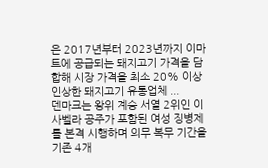은 2017년부터 2023년까지 이마트에 공급되는 돼지고기 가격을 담합해 시장 가격을 최소 20% 이상 인상한 돼지고기 유통업체 ...
덴마크는 왕위 계승 서열 2위인 이사벨라 공주가 포함된 여성 징병제를 본격 시행하며 의무 복무 기간을 기존 4개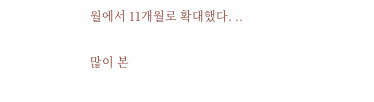월에서 11개월로 확대했다. ..

많이 본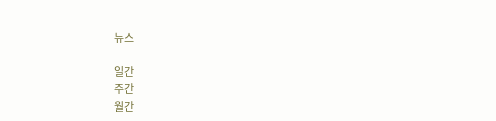뉴스

일간
주간
월간